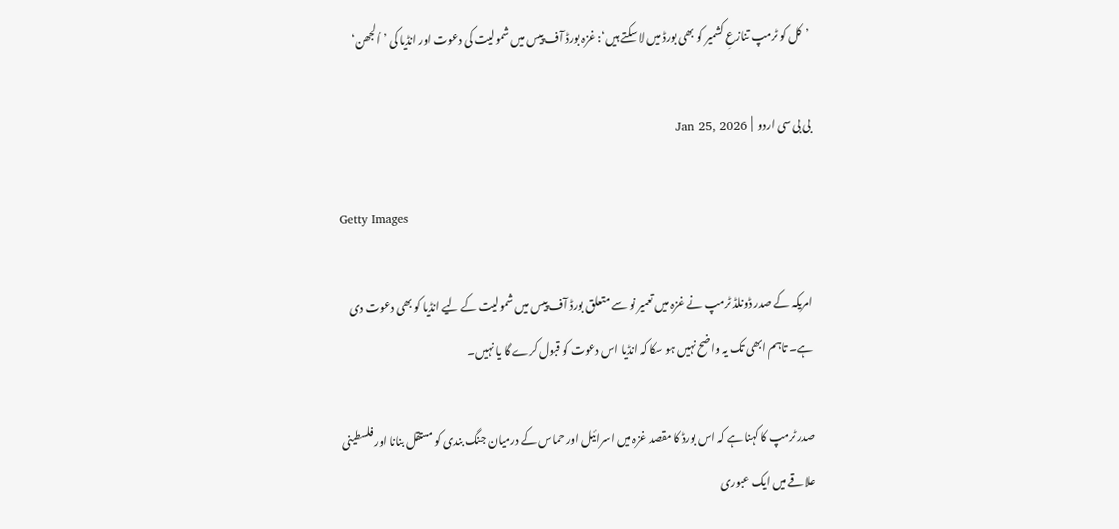’کل کو ٹرمپ تنازعِ کشمیر کو بھی بورڈ میں لا سکتے ہیں‘: غزہ بورڈ آف پیس میں شمولیت کی دعوت اور انڈیا کی ’اُلجھن‘

بی بی سی اردو  |  Jan 25, 2026

Getty Images

امریکہ کے صدر ڈونلڈ ٹرمپ نے غزہ میں تعمیر نو سے متعلق بورڈ آف پیس میں شمولیت کے لیے انڈیا کو بھی دعوت دی ہے۔ تاہم ابھی تک یہ واضح نہیں ہو سکا کہ انڈیا اس دعوت کو قبول کرے گا یا نہیں۔

صدر ٹرمپ کا کہنا ہے کہ اس بورڈ کا مقصد غزہ میں اسرائیل اور حماس کے درمیان جنگ بندی کو مستقل بنانا اور فلسطینی علاقے میں ایک عبوری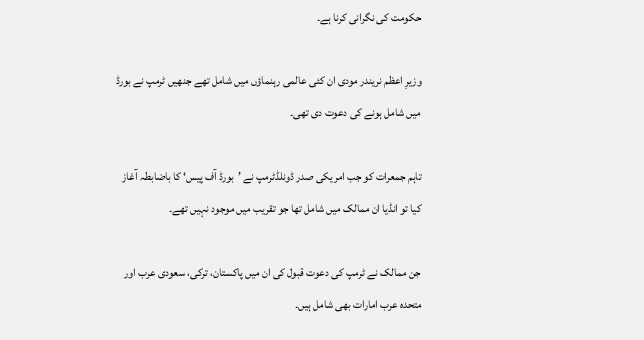حکومت کی نگرانی کرنا ہے۔

وزیرِ اعظم نریندر مودی ان کئی عالمی رہنماؤں میں شامل تھے جنھیں ٹرمپ نے بورڈ میں شامل ہونے کی دعوت دی تھی۔

تاہم جمعرات کو جب امریکی صدر ڈونلڈٹرمپ نے ’بورڈ آف پیس‘ کا باضابطہ آغاز کیا تو انڈیا ان ممالک میں شامل تھا جو تقریب میں موجود نہیں تھے۔

جن ممالک نے ٹرمپ کی دعوت قبول کی ان میں پاکستان، ترکی، سعودی عرب اور متحدہ عرب امارات بھی شامل ہیں۔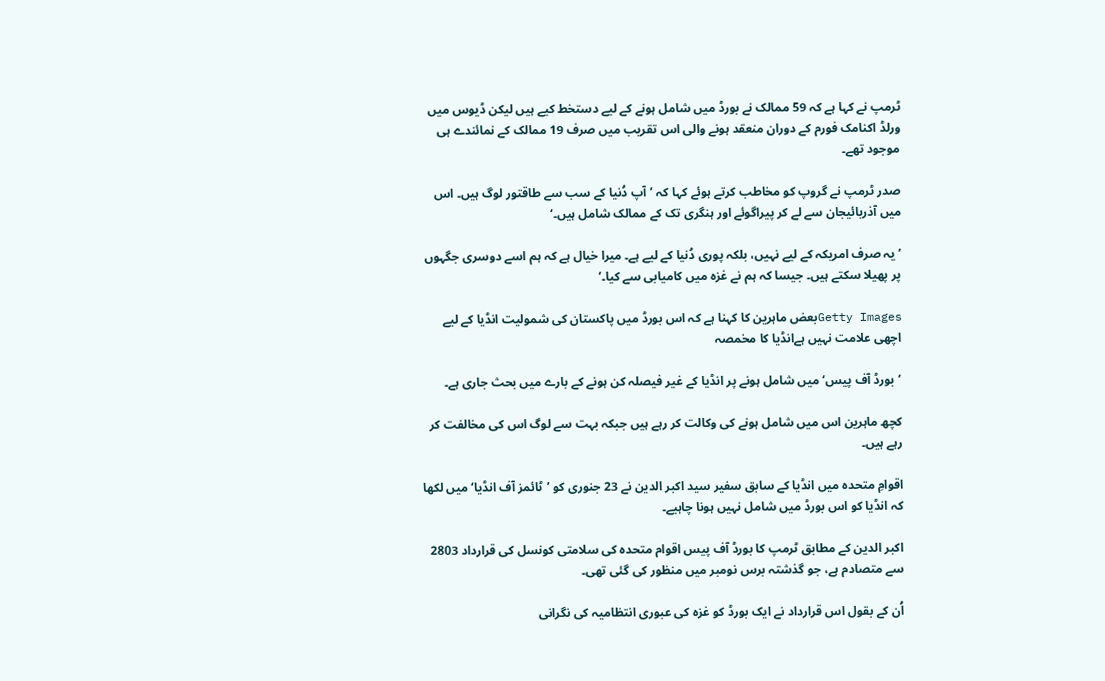ٹرمپ نے کہا ہے کہ 59 ممالک نے بورڈ میں شامل ہونے کے لیے دستخط کیے ہیں لیکن ڈیوس میں ورلڈ اکنامک فورم کے دوران منعقد ہونے والی اس تقریب میں صرف 19 ممالک کے نمائندے ہی موجود تھے۔

صدر ٹرمپ نے گروپ کو مخاطب کرتے ہوئے کہا کہ ’آپ دُنیا کے سب سے طاقتور لوگ ہیں۔ اس میں آذربائیجان سے لے کر پیراگوئے اور ہنگری تک کے ممالک شامل ہیں۔‘

’یہ صرف امریکہ کے لیے نہیں، بلکہ پوری دُنیا کے لیے ہے۔ میرا خیال ہے کہ ہم اسے دوسری جگہوں پر پھیلا سکتے ہیں۔ جیسا کہ ہم نے غزہ میں کامیابی سے کیا۔‘

Getty Imagesبعض ماہرین کا کہنا ہے کہ اس بورڈ میں پاکستان کی شمولیت انڈیا کے لیے اچھی علامت نہیں ہےانڈیا کا مخمصہ

’بورڈ آف پیس‘ میں شامل ہونے پر انڈیا کے غیر فیصلہ کن ہونے کے بارے میں بحث جاری ہے۔

کچھ ماہرین اس میں شامل ہونے کی وکالت کر رہے ہیں جبکہ بہت سے لوگ اس کی مخالفت کر رہے ہیں۔

اقوامِ متحدہ میں انڈیا کے سابق سفیر سید اکبر الدین نے 23 جنوری کو ’ٹائمز آف انڈیا‘ میں لکھا کہ انڈیا کو اس بورڈ میں شامل نہیں ہونا چاہیے۔

اکبر الدین کے مطابق ٹرمپ کا بورڈ آف پیس اقوام متحدہ کی سلامتی کونسل کی قرارداد 2803 سے متصادم ہے، جو گذشتہ برس نومبر میں منظور کی گئی تھی۔

اُن کے بقول اس قرارداد نے ایک بورڈ کو غزہ کی عبوری انتظامیہ کی نگرانی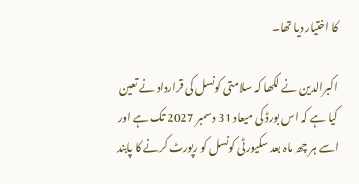کا اختیار دیا تھا۔

اکبرالدین نے لکھا کہ سلامتی کونسل کی قرارداد نے تعین کیا ہے کہ اس بورڈ کی میعاد 31 دسمبر 2027 تک ہے اور اسے ہر چھ ماہ بعد سکیورٹی کونسل کو رپورٹ کرنے کا پابند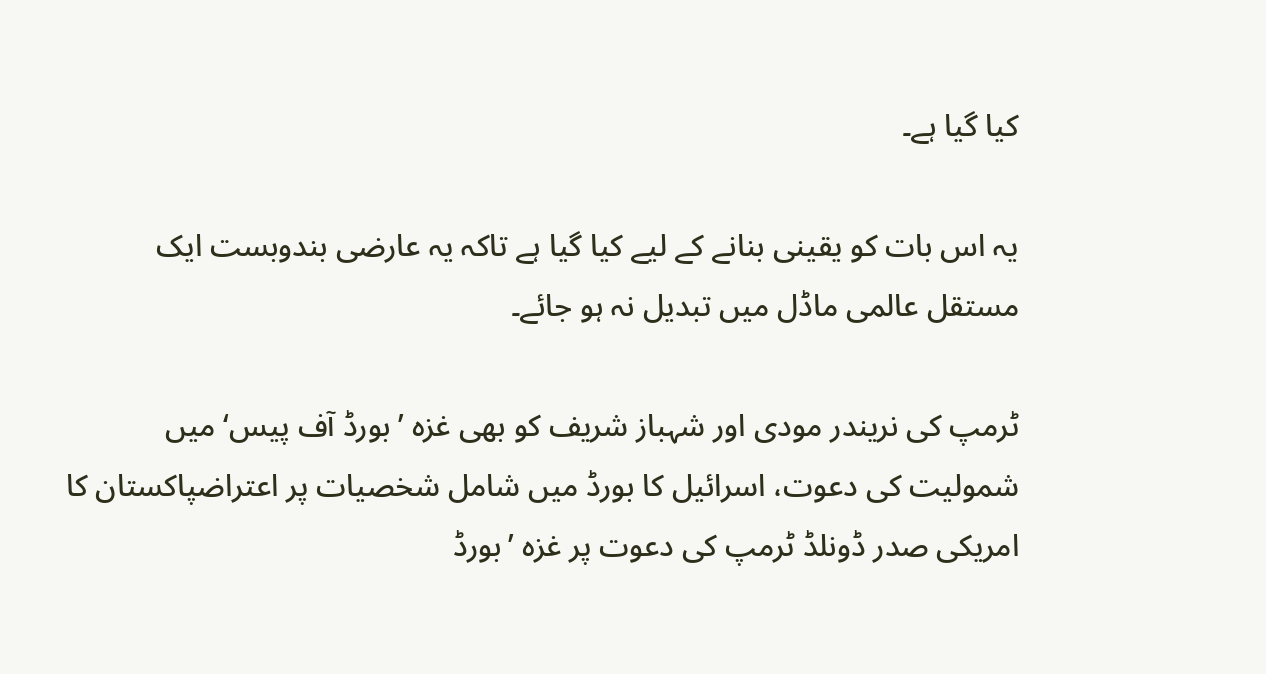کیا گیا ہے۔

یہ اس بات کو یقینی بنانے کے لیے کیا گیا ہے تاکہ یہ عارضی بندوبست ایک مستقل عالمی ماڈل میں تبدیل نہ ہو جائے۔

ٹرمپ کی نریندر مودی اور شہباز شریف کو بھی غزہ ’بورڈ آف پیس‘ میں شمولیت کی دعوت، اسرائیل کا بورڈ میں شامل شخصیات پر اعتراضپاکستان کا امریکی صدر ڈونلڈ ٹرمپ کی دعوت پر غزہ ’بورڈ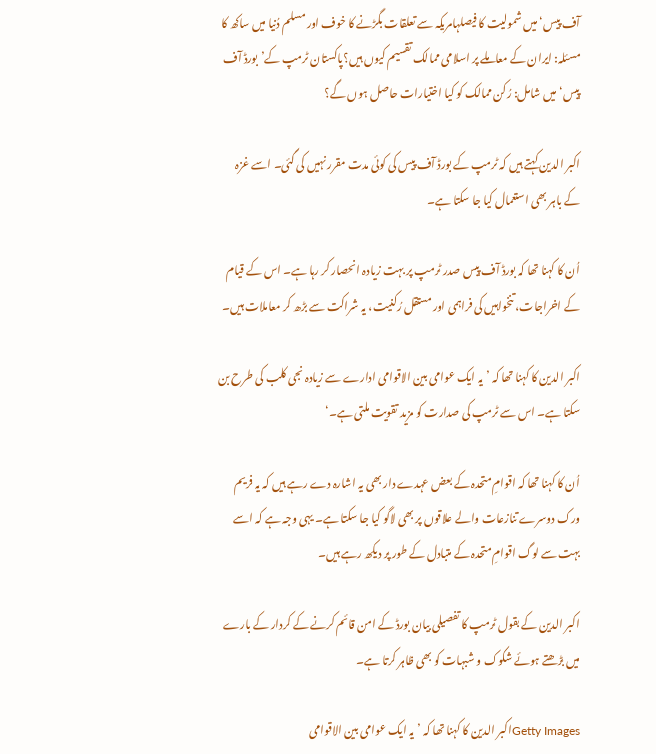آف پیس‘ میں شمولیت کا فیصلہامریکہ سے تعلقات بگڑنے کا خوف اور مسلم دُنیا میں ساکھ کا مسئلہ: ایران کے معاملے پر اسلامی ممالک تقسیم کیوں ہیں؟پاکستان ٹرمپ کے’بورڈ آف پیس‘ میں شامل: رُکن ممالک کو کیا اختیارات حاصل ہوں گے؟

اکبر الدین کہتے ہیں کہ ٹرمپ کے بورڈ آف پیس کی کوئی مدت مقرر نہیں کی گئی۔ اسے غزہ کے باہر بھی استعمال کیا جا سکتا ہے۔

اُن کا کہنا تھا کہ بورڈ آف پیس صدر ٹرمپ پر بہت زیادہ انحصار کر رہا ہے۔ اس کے قیام کے اخراجات، تنخواہیں کی فراہمی اور مستقل رُکنیت، یہ شراکت سے بڑھ کر معاملات ہیں۔

اکبر الدین کا کہنا تھا کہ ’یہ ایک عوامی بین الاقوامی ادارے سے زیادہ نجی کلب کی طرح بن سکتا ہے۔ اس سے ٹرمپ کی صدارت کو مزید تقویت ملتی ہے۔‘

اُن کا کہنا تھا کہ اقوامِ متحدہ کے بعض عہدے دار بھی یہ اشارہ دے رہے ہیں کہ یہ فریم ورک دوسرے تنازعات والے علاقوں پر بھی لاگو کیا جا سکتا ہے۔ یہی وجہ ہے کہ اسے بہت سے لوگ اقوامِ متحدہ کے متبادل کے طور پر دیکھ رہے ہیں۔

اکبر الدین کے بقول ٹرمپ کا تفصیلی بیان بورڈ کے امن قائم کرنے کے کردار کے بارے میں بڑھتے ہوئے شکوک و شبہات کو بھی ظاہر کرتا ہے۔

Getty Imagesاکبر الدین کا کہنا تھا کہ ’یہ ایک عوامی بین الاقوامی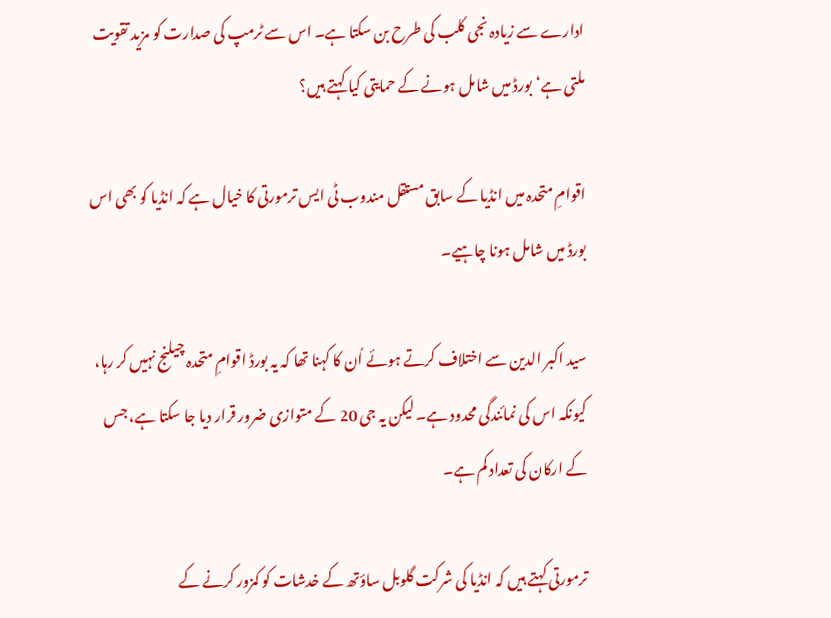ادارے سے زیادہ نجی کلب کی طرح بن سکتا ہے۔ اس سے ٹرمپ کی صدارت کو مزید تقویت ملتی ہے‘بورڈ میں شامل ہونے کے حمایتی کیا کہتے ہیں؟

اقوامِ متحدہ میں انڈیا کے سابق مستقل مندوب ٹی ایس ترمورتی کا خیال ہے کہ انڈیا کو بھی اس بورڈ میں شامل ہونا چاہیے۔

سید اکبر الدین سے اختلاف کرتے ہوئے اُن کا کہنا تھا کہ یہ بورڈ اقوامِ متحدہ چیلنج نہیں کر رہا، کیونکہ اس کی نمائندگی محدود ہے۔ لیکن یہ جی 20 کے متوازی ضرور قرار دیا جا سکتا ہے، جس کے ارکان کی تعداد کم ہے۔

ترمورتی کہتے ہیں کہ انڈیا کی شرکت گلوبل ساؤتھ کے خدشات کو کمزور کرنے کے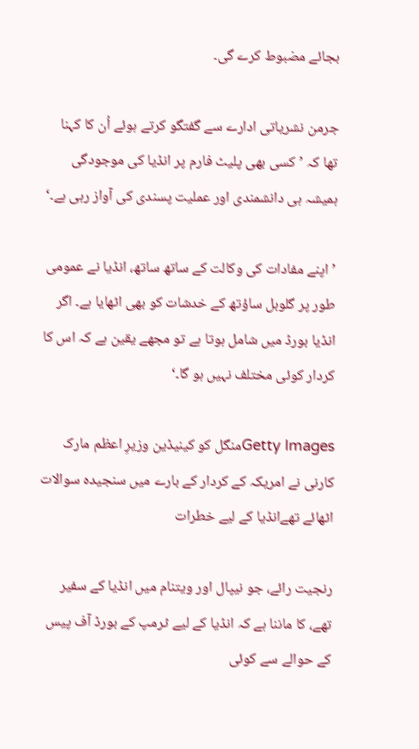بجائے مضبوط کرے گی۔

جرمن نشریاتی ادارے سے گفتگو کرتے ہوئے اُن کا کہنا تھا کہ ’کسی بھی پلیٹ فارم پر انڈیا کی موجودگی ہمیشہ ہی دانشمندی اور عملیت پسندی کی آواز رہی ہے۔‘

’اپنے مفادات کی وکالت کے ساتھ ساتھ، انڈیا نے عمومی طور پر گلوبل ساؤتھ کے خدشات کو بھی اٹھایا ہے۔ اگر انڈیا بورڈ میں شامل ہوتا ہے تو مجھے یقین ہے کہ اس کا کردار کوئی مختلف نہیں ہو گا۔‘

Getty Imagesمنگل کو کینیڈین وزیرِ اعظم مارک کارنی نے امریکہ کے کردار کے بارے میں سنجیدہ سوالات اٹھائے تھےانڈیا کے لیے خطرات

رنجیت رائے، جو نیپال اور ویتنام میں انڈیا کے سفیر تھے، کا ماننا ہے کہ انڈیا کے لیے ٹرمپ کے بورڈ آف پیس کے حوالے سے کوئی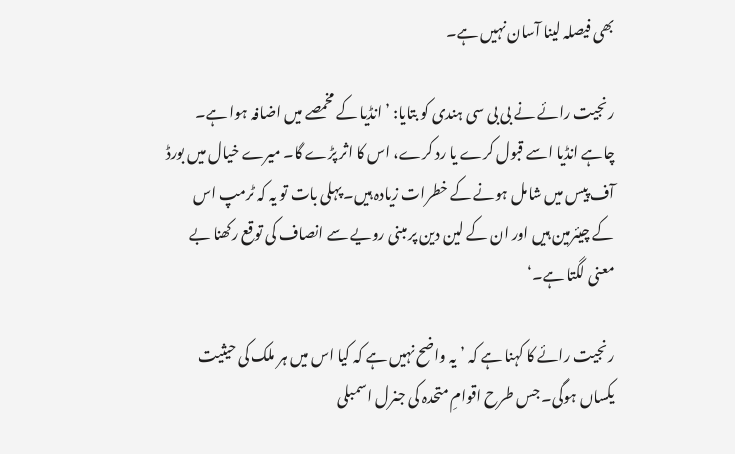بھی فیصلہ لینا آسان نہیں ہے۔

رنجیت رائے نے بی بی سی ہندی کو بتایا: ’انڈیا کے مخمصے میں اضافہ ہوا ہے۔ چاہے انڈیا اسے قبول کرے یا رد کرے، اس کا اثر پڑے گا۔ میرے خیال میں بورڈ آف پیس میں شامل ہونے کے خطرات زیادہ ہیں۔ پہلی بات تو یہ کہ ٹرمپ اس کے چیئرمین ہیں اور ان کے لین دین پر مبنی رویے سے انصاف کی توقع رکھنا بے معنی لگتا ہے۔‘

رنجیت رائے کا کہنا ہے کہ ’یہ واضح نہیں ہے کہ کیا اس میں ہر ملک کی حیثیت یکساں ہوگی۔ جس طرح اقوامِ متحدہ کی جنرل اسمبلی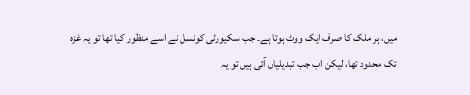میں، ہر ملک کا صرف ایک ووٹ ہوتا ہے۔ جب سکیورٹی کونسل نے اسے منظور کیا تھا تو یہ غزہ تک محدود تھا، لیکن اب جب تبدیلیاں آئی ہیں تو یہ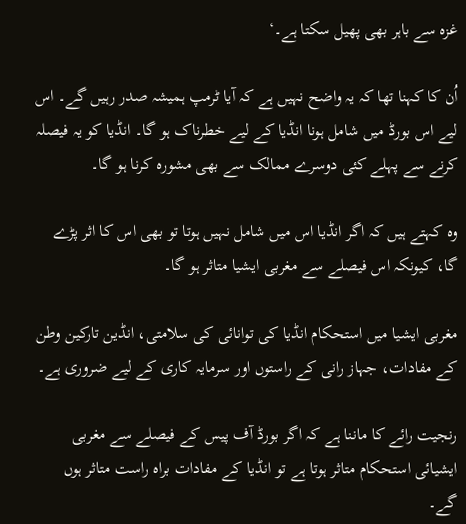غزہ سے باہر بھی پھیل سکتا ہے۔‘

اُن کا کہنا تھا کہ یہ واضح نہیں ہے کہ آیا ٹرمپ ہمیشہ صدر رہیں گے۔ اس لیے اس بورڈ میں شامل ہونا انڈیا کے لیے خطرناک ہو گا۔ انڈیا کو یہ فیصلہ کرنے سے پہلے کئی دوسرے ممالک سے بھی مشورہ کرنا ہو گا۔

وہ کہتے ہیں کہ اگر انڈیا اس میں شامل نہیں ہوتا تو بھی اس کا اثر پڑے گا، کیونکہ اس فیصلے سے مغربی ایشیا متاثر ہو گا۔

مغربی ایشیا میں استحکام انڈیا کی توانائی کی سلامتی، انڈین تارکین وطن کے مفادات، جہاز رانی کے راستوں اور سرمایہ کاری کے لیے ضروری ہے۔

رنجیت رائے کا ماننا ہے کہ اگر بورڈ آف پیس کے فیصلے سے مغربی ایشیائی استحکام متاثر ہوتا ہے تو انڈیا کے مفادات براہ راست متاثر ہوں گے۔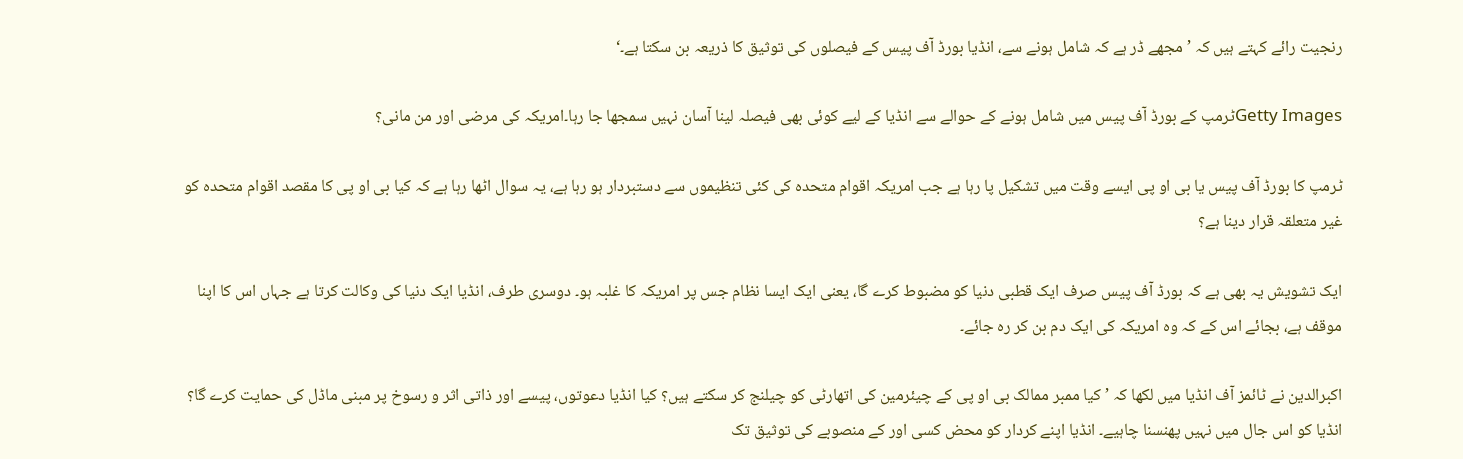رنجیت رائے کہتے ہیں کہ ’مجھے ڈر ہے کہ شامل ہونے سے، انڈیا بورڈ آف پیس کے فیصلوں کی توثیق کا ذریعہ بن سکتا ہے۔‘

Getty Imagesٹرمپ کے بورڈ آف پیس میں شامل ہونے کے حوالے سے انڈیا کے لیے کوئی بھی فیصلہ لینا آسان نہیں سمجھا جا رہا۔امریکہ کی مرضی اور من مانی؟

ٹرمپ کا بورڈ آف پیس یا بی او پی ایسے وقت میں تشکیل پا رہا ہے جب امریکہ اقوام متحدہ کی کئی تنظیموں سے دستبردار ہو رہا ہے، یہ سوال اٹھا رہا ہے کہ کیا بی او پی کا مقصد اقوام متحدہ کو غیر متعلقہ قرار دینا ہے؟

ایک تشویش یہ بھی ہے کہ بورڈ آف پیس صرف ایک قطبی دنیا کو مضبوط کرے گا، یعنی ایک ایسا نظام جس پر امریکہ کا غلبہ ہو۔ دوسری طرف، انڈیا ایک دنیا کی وکالت کرتا ہے جہاں اس کا اپنا موقف ہے، بجائے اس کے کہ وہ امریکہ کی ایک دم بن کر رہ جائے۔

اکبرالدین نے ٹائمز آف انڈیا میں لکھا کہ ’کیا ممبر ممالک بی او پی کے چیئرمین کی اتھارٹی کو چیلنج کر سکتے ہیں؟ کیا انڈیا دعوتوں، پیسے اور ذاتی اثر و رسوخ پر مبنی ماڈل کی حمایت کرے گا؟ انڈیا کو اس جال میں نہیں پھنسنا چاہیے۔ انڈیا اپنے کردار کو محض کسی اور کے منصوبے کی توثیق تک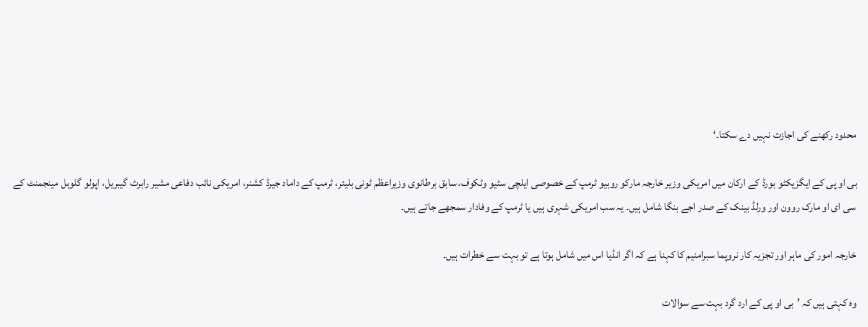محدود رکھنے کی اجازت نہیں دے سکتا۔‘

بی او پی کے ایگزیکٹو بورڈ کے ارکان میں امریکی وزیر خارجہ مارکو روبیو ٹرمپ کے خصوصی ایلچی سٹیو وٹکوف، سابق برطانوی وزیراعظم ٹونی بلیئر، ٹرمپ کے داماد جیرڈ کشنر، امریکی نائب دفاعی مشیر رابرٹ گیبریل، اپولو گلوبل مینجمنٹ کے سی ای او مارک روون اور ورلڈ بینک کے صدر اجے بنگا شامل ہیں۔ یہ سب امریکی شہری ہیں یا ٹرمپ کے وفادار سمجھے جاتے ہیں۔

خارجہ امور کی ماہر اور تجزیہ کار نروپما سبرامنیم کا کہنا ہے کہ اگر انڈیا اس میں شامل ہوتا ہے تو بہت سے خطرات ہیں۔

وہ کہتی ہیں کہ ’بی او پی کے ارد گرد بہت سے سوالات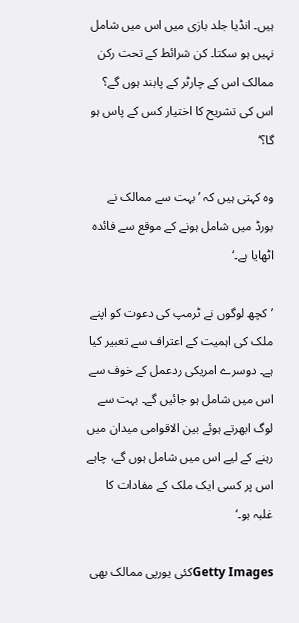ہیں۔ انڈیا جلد بازی میں اس میں شامل نہیں ہو سکتا۔ کن شرائط کے تحت رکن ممالک اس کے چارٹر کے پابند ہوں گے؟ اس کی تشریح کا اختیار کس کے پاس ہو گا؟‘

وہ کہتی ہیں کہ ’بہت سے ممالک نے بورڈ میں شامل ہونے کے موقع سے فائدہ اٹھایا ہے۔‘

’کچھ لوگوں نے ٹرمپ کی دعوت کو اپنے ملک کی اہمیت کے اعتراف سے تعبیر کیا ہے۔ دوسرے امریکی ردعمل کے خوف سے اس میں شامل ہو جائیں گے۔ بہت سے لوگ ابھرتے ہوئے بین الاقوامی میدان میں رہنے کے لیے اس میں شامل ہوں گے، چاہے اس پر کسی ایک ملک کے مفادات کا غلبہ ہو۔‘

Getty Imagesکئی یورپی ممالک بھی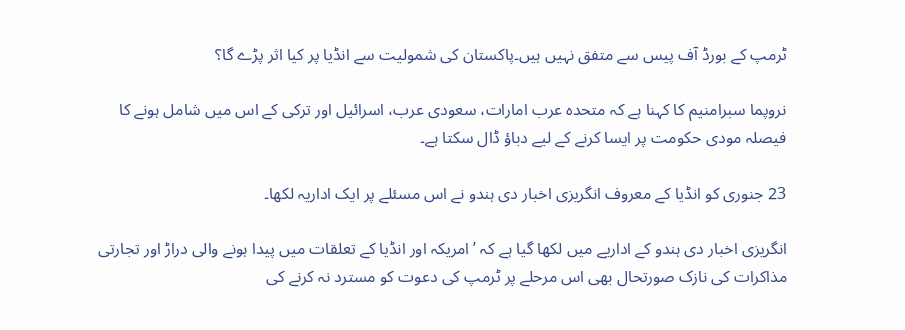ٹرمپ کے بورڈ آف پیس سے متفق نہیں ہیں۔پاکستان کی شمولیت سے انڈیا پر کیا اثر پڑے گا؟

نروپما سبرامنیم کا کہنا ہے کہ متحدہ عرب امارات، سعودی عرب، اسرائیل اور ترکی کے اس میں شامل ہونے کا فیصلہ مودی حکومت پر ایسا کرنے کے لیے دباؤ ڈال سکتا ہے۔

23 جنوری کو انڈیا کے معروف انگریزی اخبار دی ہندو نے اس مسئلے پر ایک اداریہ لکھا۔

انگریزی اخبار دی ہندو کے اداریے میں لکھا گیا ہے کہ ’امریکہ اور انڈیا کے تعلقات میں پیدا ہونے والی دراڑ اور تجارتی مذاکرات کی نازک صورتحال بھی اس مرحلے پر ٹرمپ کی دعوت کو مسترد نہ کرنے کی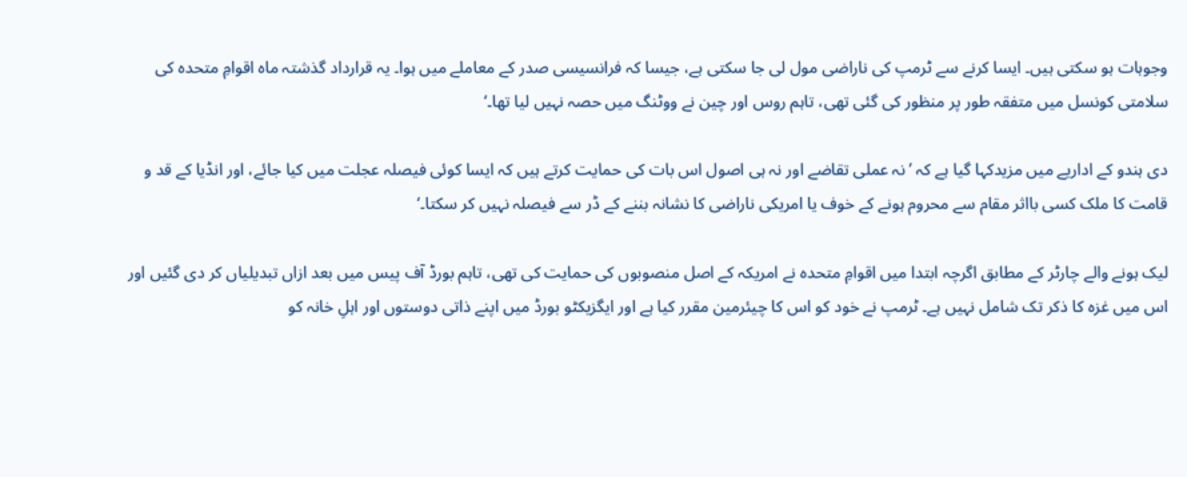وجوہات ہو سکتی ہیں۔ ایسا کرنے سے ٹرمپ کی ناراضی مول لی جا سکتی ہے، جیسا کہ فرانسیسی صدر کے معاملے میں ہوا۔ یہ قرارداد گذشتہ ماہ اقوامِ متحدہ کی سلامتی کونسل میں متفقہ طور پر منظور کی گئی تھی، تاہم روس اور چین نے ووٹنگ میں حصہ نہیں لیا تھا۔‘

دی ہندو کے اداریے میں مزیدکہا گیا ہے کہ ’نہ عملی تقاضے اور نہ ہی اصول اس بات کی حمایت کرتے ہیں کہ ایسا کوئی فیصلہ عجلت میں کیا جائے، اور انڈیا کے قد و قامت کا ملک کسی بااثر مقام سے محروم ہونے کے خوف یا امریکی ناراضی کا نشانہ بننے کے ڈر سے فیصلہ نہیں کر سکتا۔‘

لیک ہونے والے چارٹر کے مطابق اگرچہ ابتدا میں اقوامِ متحدہ نے امریکہ کے اصل منصوبوں کی حمایت کی تھی، تاہم بورڈ آف پیس میں بعد ازاں تبدیلیاں کر دی گئیں اور اس میں غزہ کا ذکر تک شامل نہیں ہے۔ ٹرمپ نے خود کو اس کا چیئرمین مقرر کیا ہے اور ایگزیکٹو بورڈ میں اپنے ذاتی دوستوں اور اہلِ خانہ کو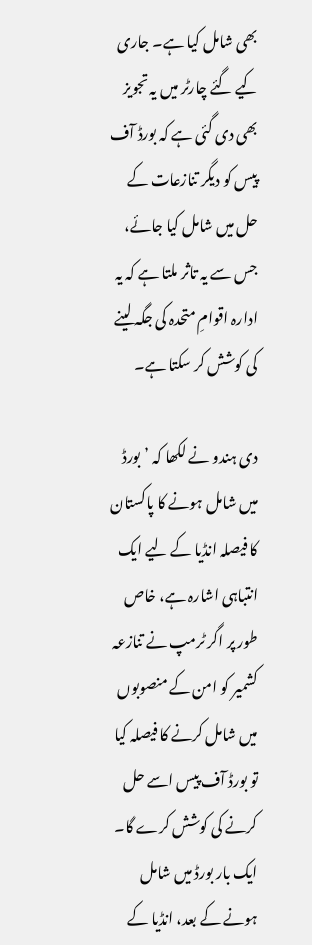بھی شامل کیا ہے۔ جاری کیے گئے چارٹر میں یہ تجویز بھی دی گئی ہے کہ بورڈ آف پیس کو دیگر تنازعات کے حل میں شامل کیا جائے، جس سے یہ تاثر ملتا ہے کہ یہ ادارہ اقوامِ متحدہ کی جگہ لینے کی کوشش کر سکتا ہے۔

دی ہندو نے لکھا کہ ’بورڈ میں شامل ہونے کا پاکستان کا فیصلہ انڈیا کے لیے ایک انتباہی اشارہ ہے، خاص طور پر اگر ٹرمپ نے تنازعہ کشمیر کو امن کے منصوبوں میں شامل کرنے کا فیصلہ کیا تو بورڈ آف پیس اسے حل کرنے کی کوشش کرے گا۔ ایک بار بورڈ میں شامل ہونے کے بعد، انڈیا کے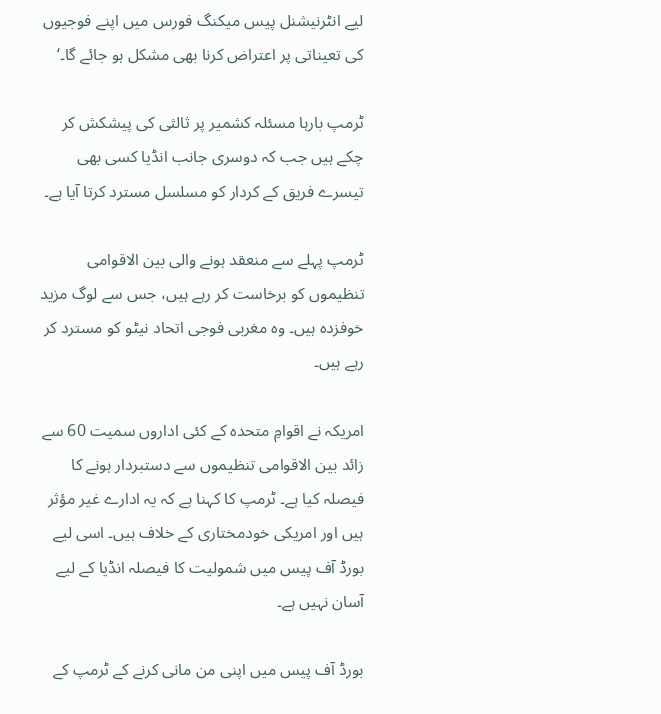لیے انٹرنیشنل پیس میکنگ فورس میں اپنے فوجیوں کی تعیناتی پر اعتراض کرنا بھی مشکل ہو جائے گا۔‘

ٹرمپ بارہا مسئلہ کشمیر پر ثالثی کی پیشکش کر چکے ہیں جب کہ دوسری جانب انڈیا کسی بھی تیسرے فریق کے کردار کو مسلسل مسترد کرتا آیا ہے۔

ٹرمپ پہلے سے منعقد ہونے والی بین الاقوامی تنظیموں کو برخاست کر رہے ہیں، جس سے لوگ مزید خوفزدہ ہیں۔ وہ مغربی فوجی اتحاد نیٹو کو مسترد کر رہے ہیں۔

امریکہ نے اقوامِ متحدہ کے کئی اداروں سمیت 60 سے زائد بین الاقوامی تنظیموں سے دستبردار ہونے کا فیصلہ کیا ہے۔ ٹرمپ کا کہنا ہے کہ یہ ادارے غیر مؤثر ہیں اور امریکی خودمختاری کے خلاف ہیں۔ اسی لیے بورڈ آف پیس میں شمولیت کا فیصلہ انڈیا کے لیے آسان نہیں ہے۔

بورڈ آف پیس میں اپنی من مانی کرنے کے ٹرمپ کے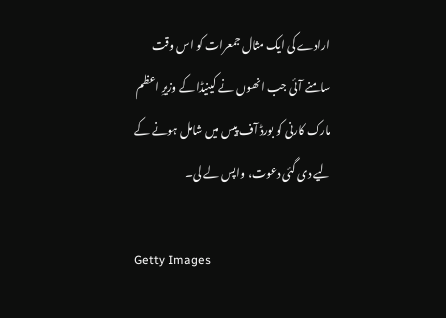ارادے کی ایک مثال جمعرات کو اس وقت سامنے آئی جب انھوں نے کینیڈا کے وزیرِ اعظم مارک کارنی کو بورڈ آف پیس میں شامل ہونے کے لیے دی گئی دعوت، واپس لے لی۔

Getty Images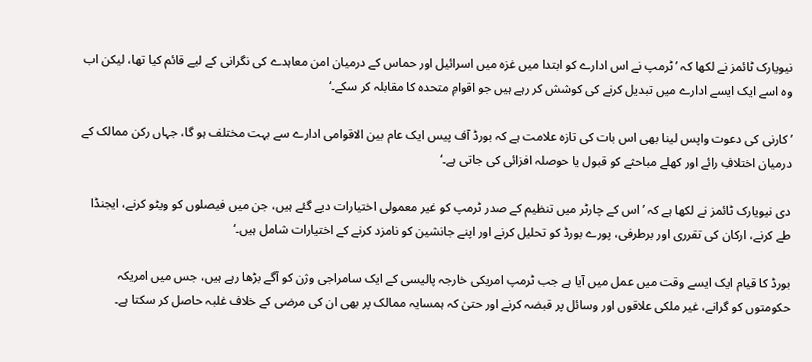نیویارک ٹائمز نے لکھا کہ ’ٹرمپ نے اس ادارے کو ابتدا میں غزہ میں اسرائیل اور حماس کے درمیان امن معاہدے کی نگرانی کے لیے قائم کیا تھا، لیکن اب وہ اسے ایک ایسے ادارے میں تبدیل کرنے کی کوشش کر رہے ہیں جو اقوامِ متحدہ کا مقابلہ کر سکے۔‘

’کارنی کی دعوت واپس لینا بھی اس بات کی تازہ علامت ہے کہ بورڈ آف پیس ایک عام بین الاقوامی ادارے سے بہت مختلف ہو گا، جہاں رکن ممالک کے درمیان اختلافِ رائے اور کھلے مباحثے کو قبول یا حوصلہ افزائی کی جاتی ہے۔‘

دی نیویارک ٹائمز نے لکھا ہے کہ ’اس کے چارٹر میں تنظیم کے صدر ٹرمپ کو غیر معمولی اختیارات دیے گئے ہیں، جن میں فیصلوں کو ویٹو کرنے، ایجنڈا طے کرنے، ارکان کی تقرری اور برطرفی، پورے بورڈ کو تحلیل کرنے اور اپنے جانشین کو نامزد کرنے کے اختیارات شامل ہیں۔‘

بورڈ کا قیام ایک ایسے وقت میں عمل میں آیا ہے جب ٹرمپ امریکی خارجہ پالیسی کے ایک سامراجی وژن کو آگے بڑھا رہے ہیں، جس میں امریکہ حکومتوں کو گرانے، غیر ملکی علاقوں اور وسائل پر قبضہ کرنے اور حتیٰ کہ ہمسایہ ممالک پر بھی ان کی مرضی کے خلاف غلبہ حاصل کر سکتا ہے۔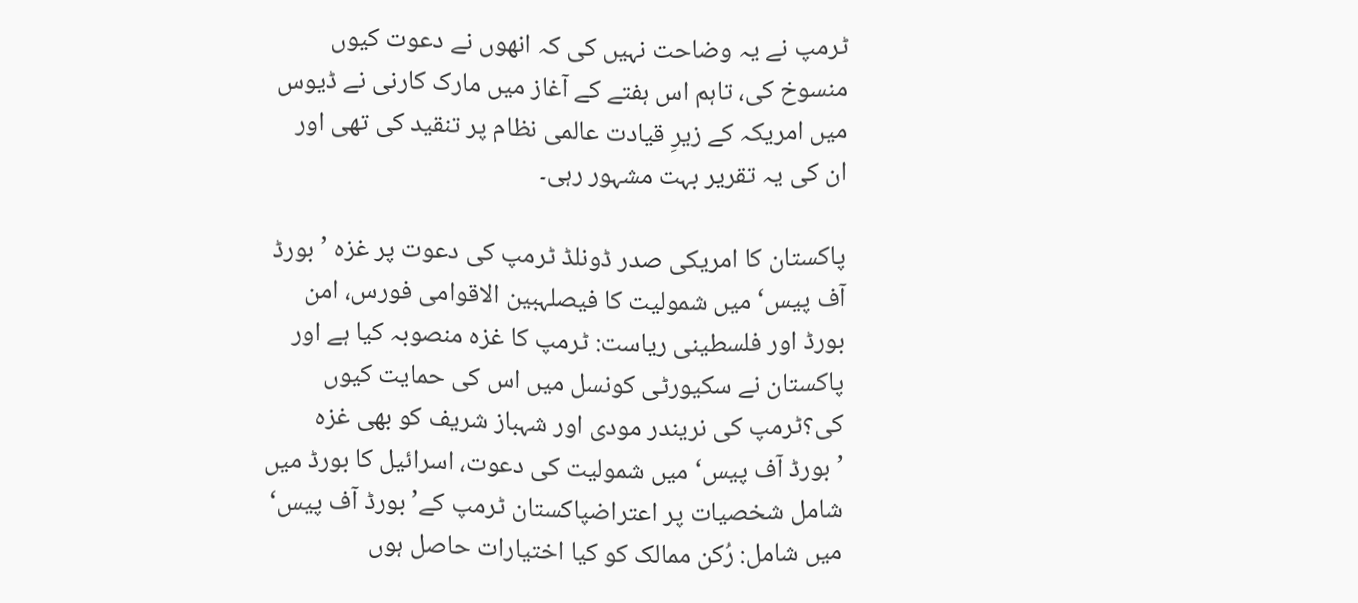ٹرمپ نے یہ وضاحت نہیں کی کہ انھوں نے دعوت کیوں منسوخ کی، تاہم اس ہفتے کے آغاز میں مارک کارنی نے ڈیوس میں امریکہ کے زیرِ قیادت عالمی نظام پر تنقید کی تھی اور ان کی یہ تقریر بہت مشہور رہی۔

پاکستان کا امریکی صدر ڈونلڈ ٹرمپ کی دعوت پر غزہ ’بورڈ آف پیس‘ میں شمولیت کا فیصلہبین الاقوامی فورس، امن بورڈ اور فلسطینی ریاست: ٹرمپ کا غزہ منصوبہ کیا ہے اور پاکستان نے سکیورٹی کونسل میں اس کی حمایت کیوں کی؟ٹرمپ کی نریندر مودی اور شہباز شریف کو بھی غزہ ’بورڈ آف پیس‘ میں شمولیت کی دعوت، اسرائیل کا بورڈ میں شامل شخصیات پر اعتراضپاکستان ٹرمپ کے’بورڈ آف پیس‘ میں شامل: رُکن ممالک کو کیا اختیارات حاصل ہوں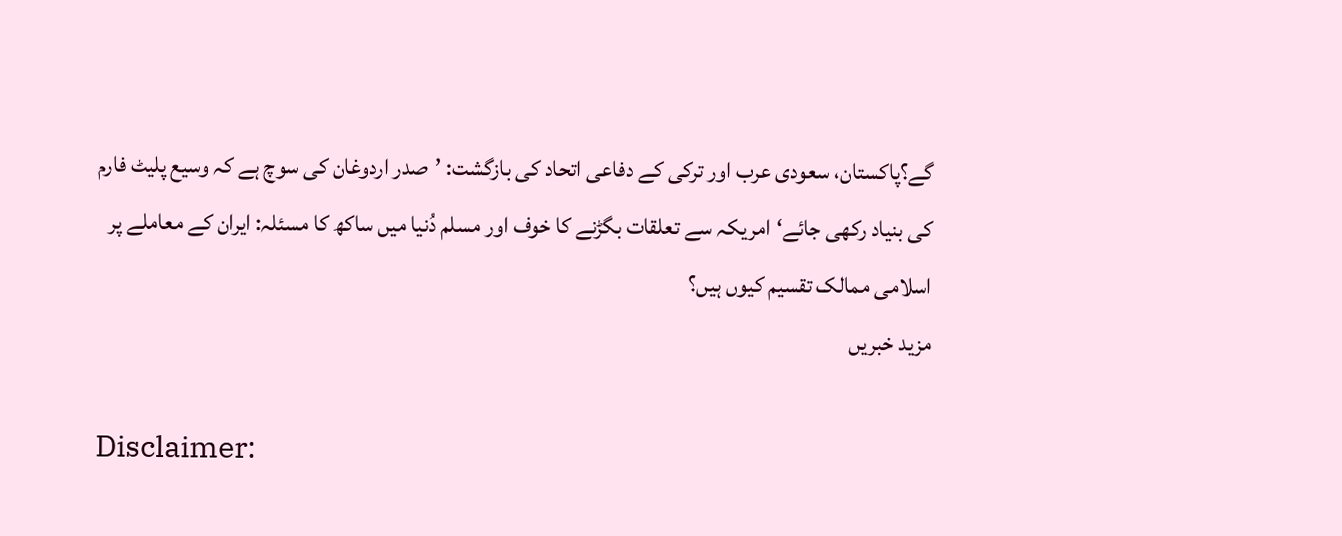گے؟پاکستان، سعودی عرب اور ترکی کے دفاعی اتحاد کی بازگشت: ’صدر اردوغان کی سوچ ہے کہ وسیع پلیٹ فارم کی بنیاد رکھی جائے‘امریکہ سے تعلقات بگڑنے کا خوف اور مسلم دُنیا میں ساکھ کا مسئلہ: ایران کے معاملے پر اسلامی ممالک تقسیم کیوں ہیں؟
مزید خبریں

Disclaimer: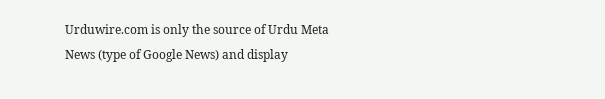Urduwire.com is only the source of Urdu Meta News (type of Google News) and display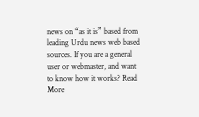news on “as it is” based from leading Urdu news web based sources. If you are a general user or webmaster, and want to know how it works? Read More